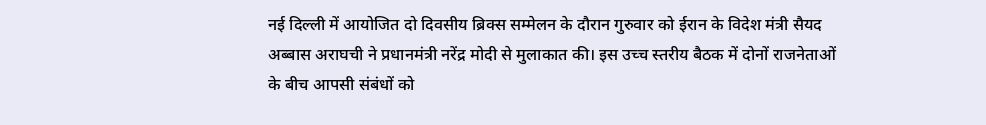नई दिल्ली में आयोजित दो दिवसीय ब्रिक्स सम्मेलन के दौरान गुरुवार को ईरान के विदेश मंत्री सैयद अब्बास अराघची ने प्रधानमंत्री नरेंद्र मोदी से मुलाकात की। इस उच्च स्तरीय बैठक में दोनों राजनेताओं के बीच आपसी संबंधों को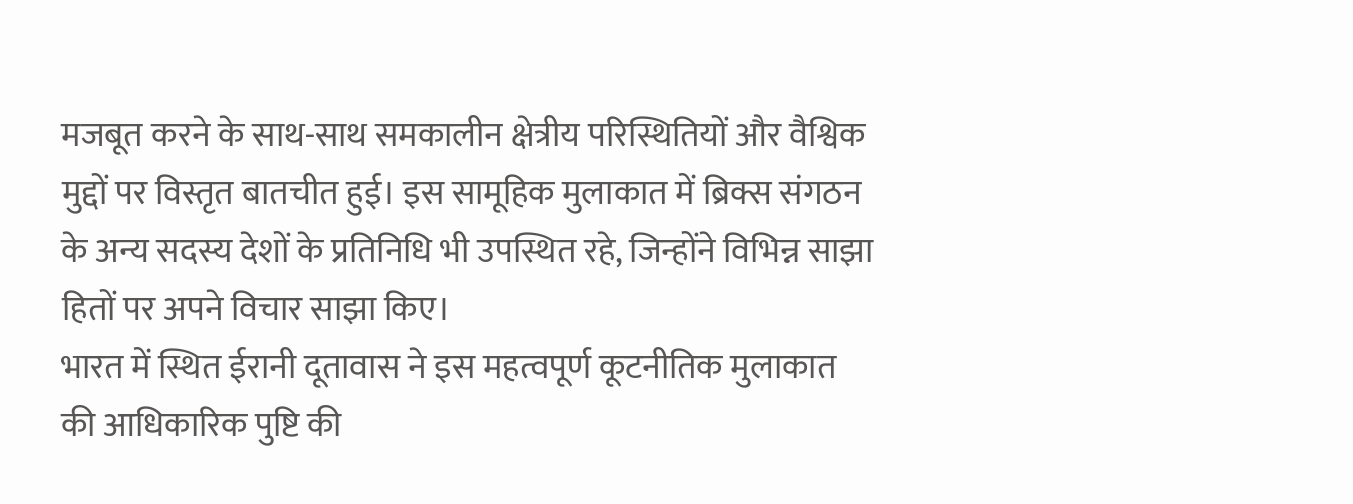मजबूत करने के साथ-साथ समकालीन क्षेत्रीय परिस्थितियों और वैश्विक मुद्दों पर विस्तृत बातचीत हुई। इस सामूहिक मुलाकात में ब्रिक्स संगठन के अन्य सदस्य देशों के प्रतिनिधि भी उपस्थित रहे, जिन्होंने विभिन्न साझा हितों पर अपने विचार साझा किए।
भारत में स्थित ईरानी दूतावास ने इस महत्वपूर्ण कूटनीतिक मुलाकात की आधिकारिक पुष्टि की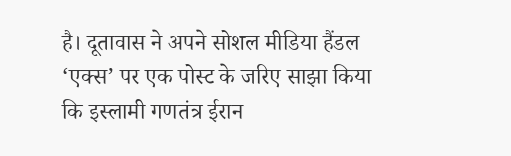है। दूतावास ने अपने सोशल मीडिया हैंडल ‘एक्स’ पर एक पोस्ट के जरिए साझा किया कि इस्लामी गणतंत्र ईरान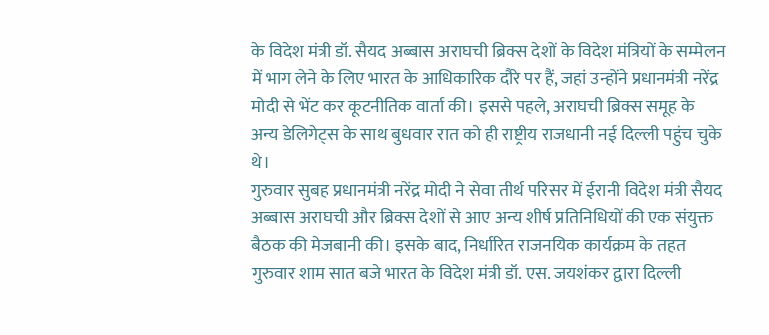के विदेश मंत्री डॉ. सैयद अब्बास अराघची ब्रिक्स देशों के विदेश मंत्रियों के सम्मेलन में भाग लेने के लिए भारत के आधिकारिक दौरे पर हैं, जहां उन्होंने प्रधानमंत्री नरेंद्र मोदी से भेंट कर कूटनीतिक वार्ता की। इससे पहले, अराघची ब्रिक्स समूह के अन्य डेलिगेट्स के साथ बुधवार रात को ही राष्ट्रीय राजधानी नई दिल्ली पहुंच चुके थे।
गुरुवार सुबह प्रधानमंत्री नरेंद्र मोदी ने सेवा तीर्थ परिसर में ईरानी विदेश मंत्री सैयद अब्बास अराघची और ब्रिक्स देशों से आए अन्य शीर्ष प्रतिनिधियों की एक संयुक्त बैठक की मेजबानी की। इसके बाद, निर्धारित राजनयिक कार्यक्रम के तहत गुरुवार शाम सात बजे भारत के विदेश मंत्री डॉ. एस. जयशंकर द्वारा दिल्ली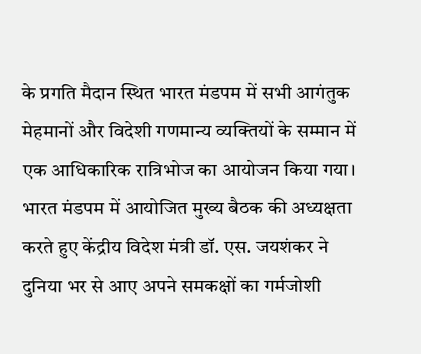के प्रगति मैदान स्थित भारत मंडपम में सभी आगंतुक मेहमानों और विदेशी गणमान्य व्यक्तियों के सम्मान में एक आधिकारिक रात्रिभोज का आयोजन किया गया।
भारत मंडपम में आयोजित मुख्य बैठक की अध्यक्षता करते हुए केंद्रीय विदेश मंत्री डॉ. एस. जयशंकर ने दुनिया भर से आए अपने समकक्षों का गर्मजोशी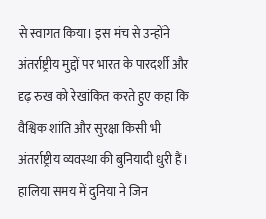से स्वागत किया। इस मंच से उन्होंने अंतर्राष्ट्रीय मुद्दों पर भारत के पारदर्शी और दृढ़ रुख को रेखांकित करते हुए कहा कि वैश्विक शांति और सुरक्षा किसी भी अंतर्राष्ट्रीय व्यवस्था की बुनियादी धुरी हैं। हालिया समय में दुनिया ने जिन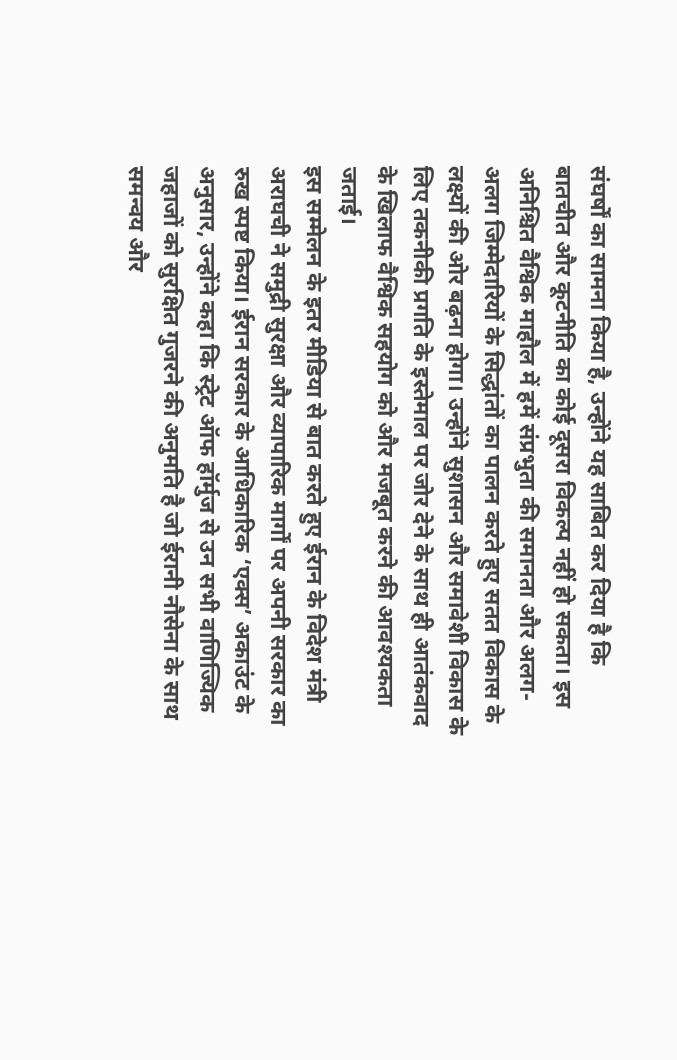संघर्षों का सामना किया है, उन्होंने यह साबित कर दिया है कि बातचीत और कूटनीति का कोई दूसरा विकल्प नहीं हो सकता। इस अनिश्चित वैश्विक माहौल में हमें संप्रभुता की समानता और अलग-अलग जिम्मेदारियों के सिद्धांतों का पालन करते हुए सतत विकास के लक्ष्यों की ओर बढ़ना होगा। उन्होंने सुशासन और समावेशी विकास के लिए तकनीकी प्रगति के इस्तेमाल पर जोर देने के साथ ही आतंकवाद के खिलाफ वैश्विक सहयोग को और मजबूत करने की आवश्यकता जताई।
इस सम्मेलन के इतर मीडिया से बात करते हुए ईरान के विदेश मंत्री अराघची ने समुद्री सुरक्षा और व्यापारिक मार्गों पर अपनी सरकार का रुख स्पष्ट किया। ईरान सरकार के आधिकारिक ‘एक्स’ अकाउंट के अनुसार, उन्होंने कहा कि स्ट्रेट ऑफ हॉर्मुज से उन सभी वाणिज्यिक जहाजों को सुरक्षित गुजरने की अनुमति है जो ईरानी नौसेना के साथ समन्वय और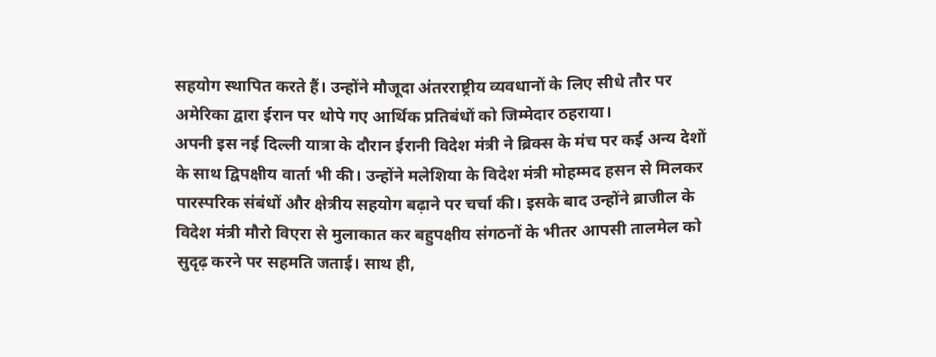सहयोग स्थापित करते हैं। उन्होंने मौजूदा अंतरराष्ट्रीय व्यवधानों के लिए सीधे तौर पर अमेरिका द्वारा ईरान पर थोपे गए आर्थिक प्रतिबंधों को जिम्मेदार ठहराया।
अपनी इस नई दिल्ली यात्रा के दौरान ईरानी विदेश मंत्री ने ब्रिक्स के मंच पर कई अन्य देशों के साथ द्विपक्षीय वार्ता भी की। उन्होंने मलेशिया के विदेश मंत्री मोहम्मद हसन से मिलकर पारस्परिक संबंधों और क्षेत्रीय सहयोग बढ़ाने पर चर्चा की। इसके बाद उन्होंने ब्राजील के विदेश मंत्री मौरो विएरा से मुलाकात कर बहुपक्षीय संगठनों के भीतर आपसी तालमेल को सुदृढ़ करने पर सहमति जताई। साथ ही,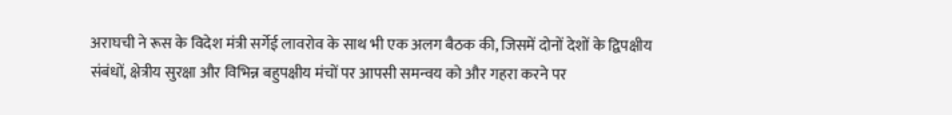अराघची ने रूस के विदेश मंत्री सर्गेई लावरोव के साथ भी एक अलग बैठक की, जिसमें दोनों देशों के द्विपक्षीय संबंधों, क्षेत्रीय सुरक्षा और विभिन्न बहुपक्षीय मंचों पर आपसी समन्वय को और गहरा करने पर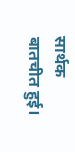सार्थक बातचीत हुई।